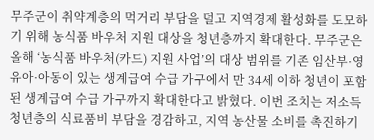무주군이 취약계층의 먹거리 부담을 덜고 지역경제 활성화를 도모하기 위해 농식품 바우처 지원 대상을 청년층까지 확대한다. 무주군은 올해 ‘농식품 바우처(카드) 지원 사업’의 대상 범위를 기존 임산부·영유아·아동이 있는 생계급여 수급 가구에서 만 34세 이하 청년이 포함된 생계급여 수급 가구까지 확대한다고 밝혔다. 이번 조치는 저소득 청년층의 식료품비 부담을 경감하고, 지역 농산물 소비를 촉진하기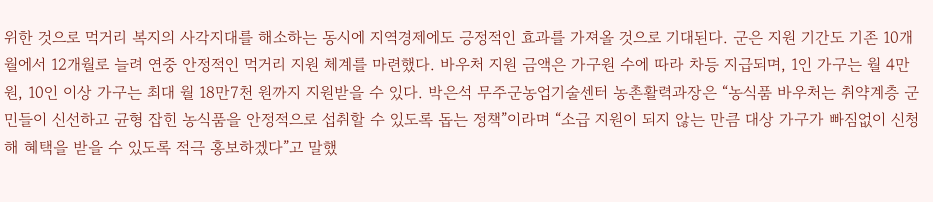위한 것으로 먹거리 복지의 사각지대를 해소하는 동시에 지역경제에도 긍정적인 효과를 가져올 것으로 기대된다. 군은 지원 기간도 기존 10개월에서 12개월로 늘려 연중 안정적인 먹거리 지원 체계를 마련했다. 바우처 지원 금액은 가구원 수에 따라 차등 지급되며, 1인 가구는 월 4만 원, 10인 이상 가구는 최대 월 18만7천 원까지 지원받을 수 있다. 박은석 무주군농업기술센터 농촌활력과장은 “농식품 바우처는 취약계층 군민들이 신선하고 균형 잡힌 농식품을 안정적으로 섭취할 수 있도록 돕는 정책”이라며 “소급 지원이 되지 않는 만큼 대상 가구가 빠짐없이 신청해 혜택을 받을 수 있도록 적극 홍보하겠다”고 말했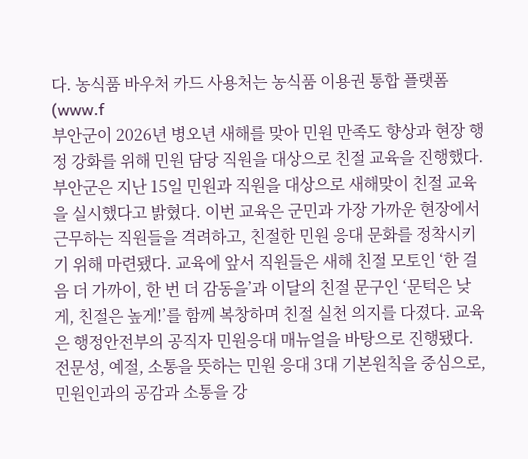다. 농식품 바우처 카드 사용처는 농식품 이용권 통합 플랫폼(www.f
부안군이 2026년 병오년 새해를 맞아 민원 만족도 향상과 현장 행정 강화를 위해 민원 담당 직원을 대상으로 친절 교육을 진행했다. 부안군은 지난 15일 민원과 직원을 대상으로 새해맞이 친절 교육을 실시했다고 밝혔다. 이번 교육은 군민과 가장 가까운 현장에서 근무하는 직원들을 격려하고, 친절한 민원 응대 문화를 정착시키기 위해 마련됐다. 교육에 앞서 직원들은 새해 친절 모토인 ‘한 걸음 더 가까이, 한 번 더 감동을’과 이달의 친절 문구인 ‘문턱은 낮게, 친절은 높게!’를 함께 복창하며 친절 실천 의지를 다졌다. 교육은 행정안전부의 공직자 민원응대 매뉴얼을 바탕으로 진행됐다. 전문성, 예절, 소통을 뜻하는 민원 응대 3대 기본원칙을 중심으로, 민원인과의 공감과 소통을 강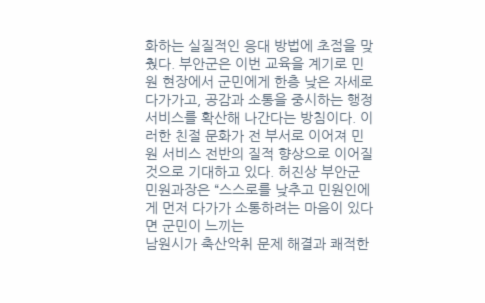화하는 실질적인 응대 방법에 초점을 맞췄다. 부안군은 이번 교육을 계기로 민원 현장에서 군민에게 한층 낮은 자세로 다가가고, 공감과 소통을 중시하는 행정 서비스를 확산해 나간다는 방침이다. 이러한 친절 문화가 전 부서로 이어져 민원 서비스 전반의 질적 향상으로 이어질 것으로 기대하고 있다. 허진상 부안군 민원과장은 “스스로를 낮추고 민원인에게 먼저 다가가 소통하려는 마음이 있다면 군민이 느끼는
남원시가 축산악취 문제 해결과 쾌적한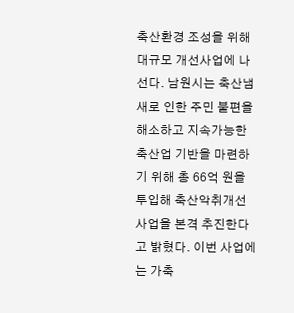축산환경 조성을 위해 대규모 개선사업에 나선다. 남원시는 축산냄새로 인한 주민 불편을 해소하고 지속가능한 축산업 기반을 마련하기 위해 총 66억 원을 투입해 축산악취개선 사업을 본격 추진한다고 밝혔다. 이번 사업에는 가축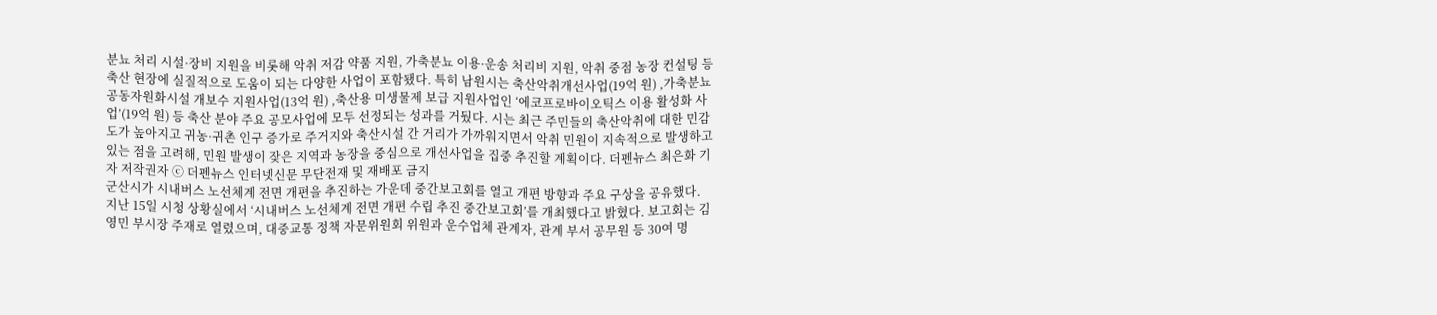분뇨 처리 시설·장비 지원을 비롯해 악취 저감 약품 지원, 가축분뇨 이용·운송 처리비 지원, 악취 중점 농장 컨설팅 등 축산 현장에 실질적으로 도움이 되는 다양한 사업이 포함됐다. 특히 남원시는 축산악취개선사업(19억 원) ,가축분뇨 공동자원화시설 개보수 지원사업(13억 원) ,축산용 미생물제 보급 지원사업인 ‘에코프로바이오틱스 이용 활성화 사업’(19억 원) 등 축산 분야 주요 공모사업에 모두 선정되는 성과를 거뒀다. 시는 최근 주민들의 축산악취에 대한 민감도가 높아지고 귀농·귀촌 인구 증가로 주거지와 축산시설 간 거리가 가까워지면서 악취 민원이 지속적으로 발생하고 있는 점을 고려해, 민원 발생이 잦은 지역과 농장을 중심으로 개선사업을 집중 추진할 계획이다. 더펜뉴스 최은화 기자 저작권자 ⓒ 더펜뉴스 인터넷신문 무단전재 및 재배포 금지
군산시가 시내버스 노선체계 전면 개편을 추진하는 가운데 중간보고회를 열고 개편 방향과 주요 구상을 공유했다. 지난 15일 시청 상황실에서 ‘시내버스 노선체계 전면 개편 수립 추진 중간보고회’를 개최했다고 밝혔다. 보고회는 김영민 부시장 주재로 열렸으며, 대중교통 정책 자문위원회 위원과 운수업체 관계자, 관계 부서 공무원 등 30여 명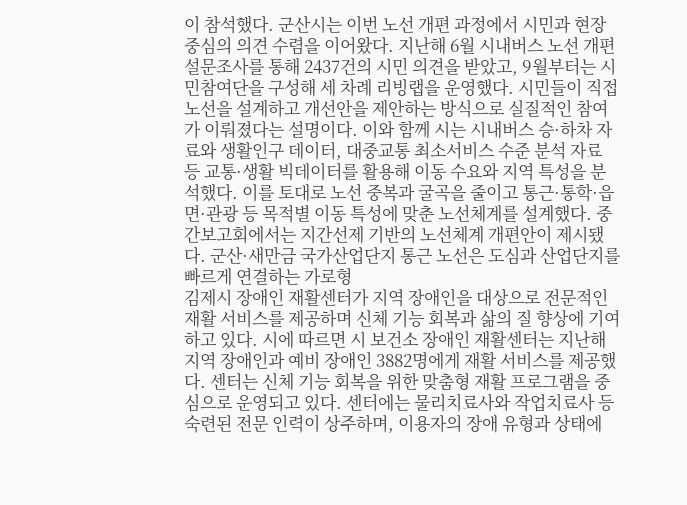이 참석했다. 군산시는 이번 노선 개편 과정에서 시민과 현장 중심의 의견 수렴을 이어왔다. 지난해 6월 시내버스 노선 개편 설문조사를 통해 2437건의 시민 의견을 받았고, 9월부터는 시민참여단을 구성해 세 차례 리빙랩을 운영했다. 시민들이 직접 노선을 설계하고 개선안을 제안하는 방식으로 실질적인 참여가 이뤄졌다는 설명이다. 이와 함께 시는 시내버스 승·하차 자료와 생활인구 데이터, 대중교통 최소서비스 수준 분석 자료 등 교통·생활 빅데이터를 활용해 이동 수요와 지역 특성을 분석했다. 이를 토대로 노선 중복과 굴곡을 줄이고 통근·통학·읍면·관광 등 목적별 이동 특성에 맞춘 노선체계를 설계했다. 중간보고회에서는 지간선제 기반의 노선체계 개편안이 제시됐다. 군산·새만금 국가산업단지 통근 노선은 도심과 산업단지를 빠르게 연결하는 가로형
김제시 장애인 재활센터가 지역 장애인을 대상으로 전문적인 재활 서비스를 제공하며 신체 기능 회복과 삶의 질 향상에 기여하고 있다. 시에 따르면 시 보건소 장애인 재활센터는 지난해 지역 장애인과 예비 장애인 3882명에게 재활 서비스를 제공했다. 센터는 신체 기능 회복을 위한 맞춤형 재활 프로그램을 중심으로 운영되고 있다. 센터에는 물리치료사와 작업치료사 등 숙련된 전문 인력이 상주하며, 이용자의 장애 유형과 상태에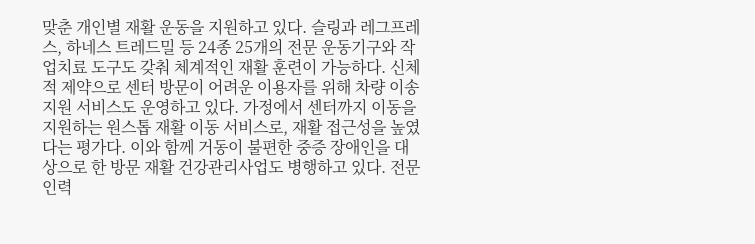맞춘 개인별 재활 운동을 지원하고 있다. 슬링과 레그프레스, 하네스 트레드밀 등 24종 25개의 전문 운동기구와 작업치료 도구도 갖춰 체계적인 재활 훈련이 가능하다. 신체적 제약으로 센터 방문이 어려운 이용자를 위해 차량 이송 지원 서비스도 운영하고 있다. 가정에서 센터까지 이동을 지원하는 원스톱 재활 이동 서비스로, 재활 접근성을 높였다는 평가다. 이와 함께 거동이 불편한 중증 장애인을 대상으로 한 방문 재활 건강관리사업도 병행하고 있다. 전문 인력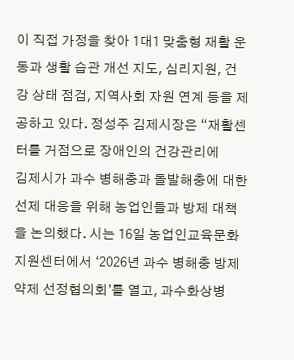이 직접 가정을 찾아 1대1 맞춤형 재활 운동과 생활 습관 개선 지도, 심리지원, 건강 상태 점검, 지역사회 자원 연계 등을 제공하고 있다. 정성주 김제시장은 “재활센터를 거점으로 장애인의 건강관리에
김제시가 과수 병해충과 돌발해충에 대한 선제 대응을 위해 농업인들과 방제 대책을 논의했다. 시는 16일 농업인교육문화지원센터에서 ‘2026년 과수 병해충 방제약제 선정협의회’를 열고, 과수화상병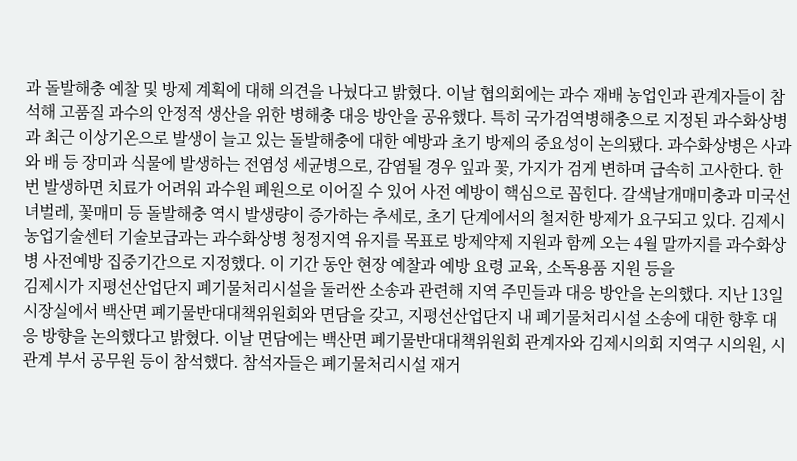과 돌발해충 예찰 및 방제 계획에 대해 의견을 나눴다고 밝혔다. 이날 협의회에는 과수 재배 농업인과 관계자들이 참석해 고품질 과수의 안정적 생산을 위한 병해충 대응 방안을 공유했다. 특히 국가검역병해충으로 지정된 과수화상병과 최근 이상기온으로 발생이 늘고 있는 돌발해충에 대한 예방과 초기 방제의 중요성이 논의됐다. 과수화상병은 사과와 배 등 장미과 식물에 발생하는 전염성 세균병으로, 감염될 경우 잎과 꽃, 가지가 검게 변하며 급속히 고사한다. 한 번 발생하면 치료가 어려워 과수원 폐원으로 이어질 수 있어 사전 예방이 핵심으로 꼽힌다. 갈색날개매미충과 미국선녀벌레, 꽃매미 등 돌발해충 역시 발생량이 증가하는 추세로, 초기 단계에서의 철저한 방제가 요구되고 있다. 김제시농업기술센터 기술보급과는 과수화상병 청정지역 유지를 목표로 방제약제 지원과 함께 오는 4월 말까지를 과수화상병 사전예방 집중기간으로 지정했다. 이 기간 동안 현장 예찰과 예방 요령 교육, 소독용품 지원 등을
김제시가 지평선산업단지 폐기물처리시설을 둘러싼 소송과 관련해 지역 주민들과 대응 방안을 논의했다. 지난 13일 시장실에서 백산면 폐기물반대대책위원회와 면담을 갖고, 지평선산업단지 내 폐기물처리시설 소송에 대한 향후 대응 방향을 논의했다고 밝혔다. 이날 면담에는 백산면 폐기물반대대책위원회 관계자와 김제시의회 지역구 시의원, 시 관계 부서 공무원 등이 참석했다. 참석자들은 폐기물처리시설 재거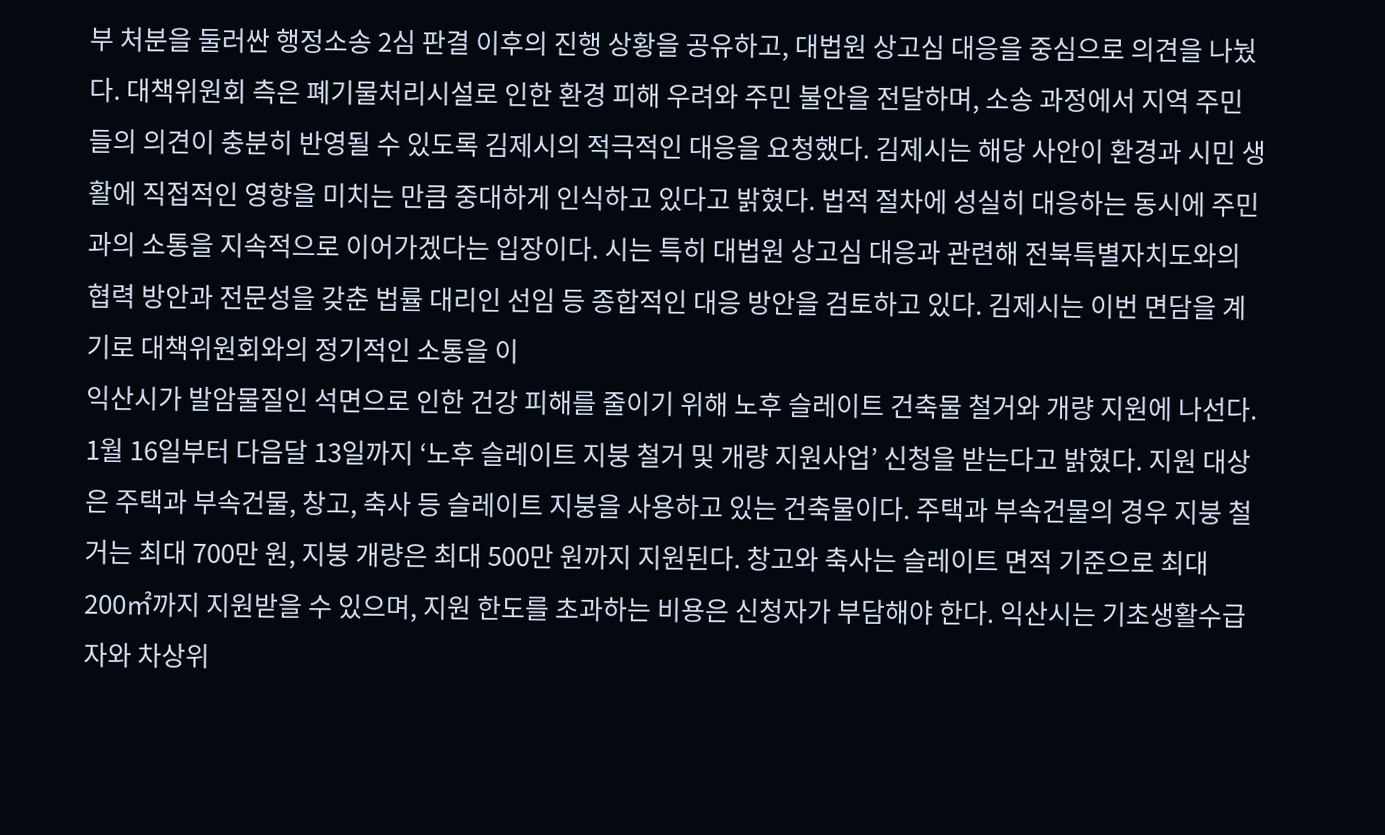부 처분을 둘러싼 행정소송 2심 판결 이후의 진행 상황을 공유하고, 대법원 상고심 대응을 중심으로 의견을 나눴다. 대책위원회 측은 폐기물처리시설로 인한 환경 피해 우려와 주민 불안을 전달하며, 소송 과정에서 지역 주민들의 의견이 충분히 반영될 수 있도록 김제시의 적극적인 대응을 요청했다. 김제시는 해당 사안이 환경과 시민 생활에 직접적인 영향을 미치는 만큼 중대하게 인식하고 있다고 밝혔다. 법적 절차에 성실히 대응하는 동시에 주민과의 소통을 지속적으로 이어가겠다는 입장이다. 시는 특히 대법원 상고심 대응과 관련해 전북특별자치도와의 협력 방안과 전문성을 갖춘 법률 대리인 선임 등 종합적인 대응 방안을 검토하고 있다. 김제시는 이번 면담을 계기로 대책위원회와의 정기적인 소통을 이
익산시가 발암물질인 석면으로 인한 건강 피해를 줄이기 위해 노후 슬레이트 건축물 철거와 개량 지원에 나선다. 1월 16일부터 다음달 13일까지 ‘노후 슬레이트 지붕 철거 및 개량 지원사업’ 신청을 받는다고 밝혔다. 지원 대상은 주택과 부속건물, 창고, 축사 등 슬레이트 지붕을 사용하고 있는 건축물이다. 주택과 부속건물의 경우 지붕 철거는 최대 700만 원, 지붕 개량은 최대 500만 원까지 지원된다. 창고와 축사는 슬레이트 면적 기준으로 최대 200㎡까지 지원받을 수 있으며, 지원 한도를 초과하는 비용은 신청자가 부담해야 한다. 익산시는 기초생활수급자와 차상위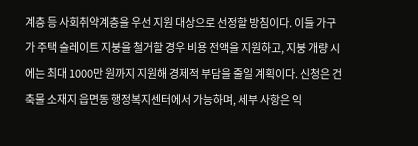계층 등 사회취약계층을 우선 지원 대상으로 선정할 방침이다. 이들 가구가 주택 슬레이트 지붕을 철거할 경우 비용 전액을 지원하고, 지붕 개량 시에는 최대 1000만 원까지 지원해 경제적 부담을 줄일 계획이다. 신청은 건축물 소재지 읍면동 행정복지센터에서 가능하며, 세부 사항은 익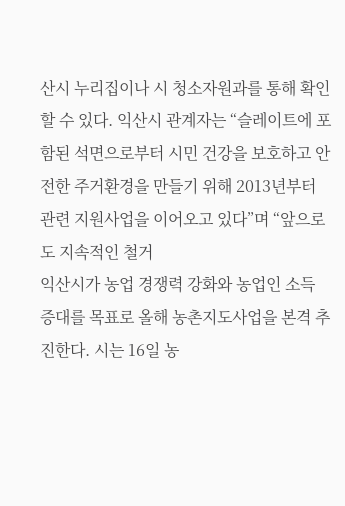산시 누리집이나 시 청소자원과를 통해 확인할 수 있다. 익산시 관계자는 “슬레이트에 포함된 석면으로부터 시민 건강을 보호하고 안전한 주거환경을 만들기 위해 2013년부터 관련 지원사업을 이어오고 있다”며 “앞으로도 지속적인 철거
익산시가 농업 경쟁력 강화와 농업인 소득 증대를 목표로 올해 농촌지도사업을 본격 추진한다. 시는 16일 농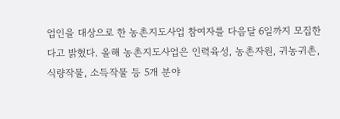업인을 대상으로 한 농촌지도사업 참여자를 다음달 6일까지 모집한다고 밝혔다. 올해 농촌지도사업은 인력육성, 농촌자원, 귀농귀촌, 식량작물, 소득작물 등 5개 분야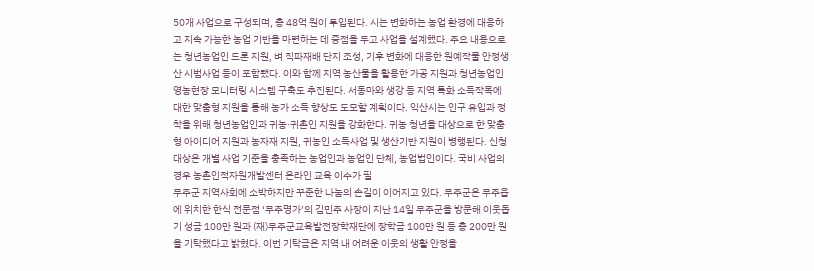50개 사업으로 구성되며, 총 48억 원이 투입된다. 시는 변화하는 농업 환경에 대응하고 지속 가능한 농업 기반을 마련하는 데 중점을 두고 사업을 설계했다. 주요 내용으로는 청년농업인 드론 지원, 벼 직파재배 단지 조성, 기후 변화에 대응한 원예작물 안정생산 시범사업 등이 포함됐다. 이와 함께 지역 농산물을 활용한 가공 지원과 청년농업인 영농현장 모니터링 시스템 구축도 추진된다. 서동마와 생강 등 지역 특화 소득작목에 대한 맞춤형 지원을 통해 농가 소득 향상도 도모할 계획이다. 익산시는 인구 유입과 정착을 위해 청년농업인과 귀농·귀촌인 지원을 강화한다. 귀농 청년을 대상으로 한 맞춤형 아이디어 지원과 농자재 지원, 귀농인 소득사업 및 생산기반 지원이 병행된다. 신청 대상은 개별 사업 기준을 충족하는 농업인과 농업인 단체, 농업법인이다. 국비 사업의 경우 농촌인적자원개발센터 온라인 교육 이수가 필
무주군 지역사회에 소박하지만 꾸준한 나눔의 손길이 이어지고 있다. 무주군은 무주읍에 위치한 한식 전문점 ‘무주명가’의 김민주 사장이 지난 14일 무주군을 방문해 이웃돕기 성금 100만 원과 (재)무주군교육발전장학재단에 장학금 100만 원 등 총 200만 원을 기탁했다고 밝혔다. 이번 기탁금은 지역 내 어려운 이웃의 생활 안정을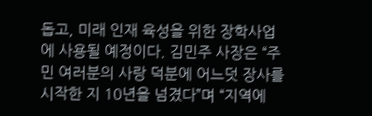돕고, 미래 인재 육성을 위한 장학사업에 사용될 예정이다. 김민주 사장은 “주민 여러분의 사랑 덕분에 어느덧 장사를 시작한 지 10년을 넘겼다”며 “지역에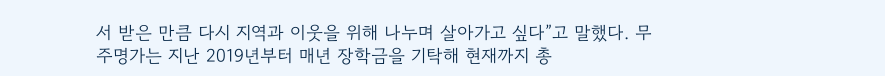서 받은 만큼 다시 지역과 이웃을 위해 나누며 살아가고 싶다”고 말했다. 무주명가는 지난 2019년부터 매년 장학금을 기탁해 현재까지 총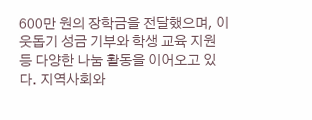600만 원의 장학금을 전달했으며, 이웃돕기 성금 기부와 학생 교육 지원 등 다양한 나눔 활동을 이어오고 있다. 지역사회와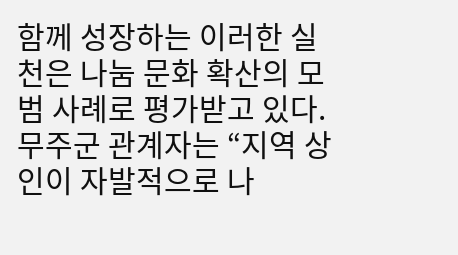함께 성장하는 이러한 실천은 나눔 문화 확산의 모범 사례로 평가받고 있다. 무주군 관계자는 “지역 상인이 자발적으로 나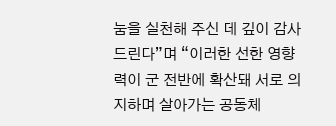눔을 실천해 주신 데 깊이 감사드린다”며 “이러한 선한 영향력이 군 전반에 확산돼 서로 의지하며 살아가는 공동체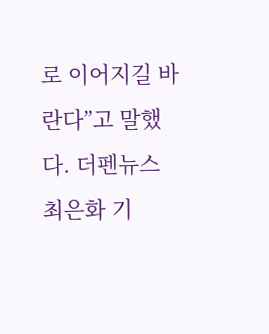로 이어지길 바란다”고 말했다. 더펜뉴스 최은화 기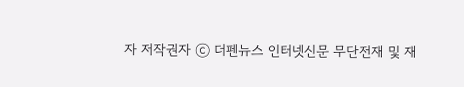자 저작권자 ⓒ 더펜뉴스 인터넷신문 무단전재 및 재